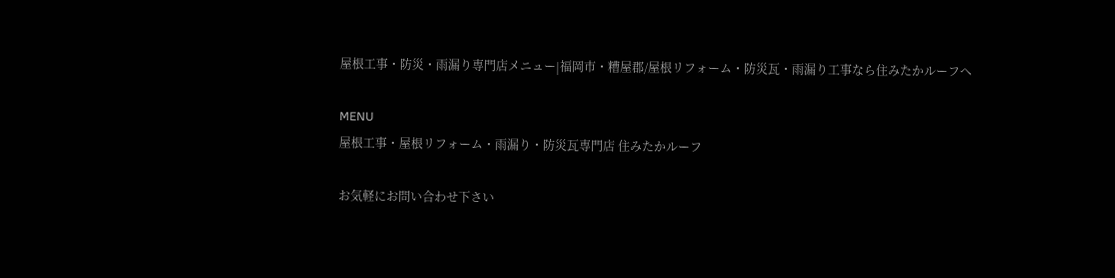屋根工事・防災・雨漏り専門店メニュー|福岡市・糟屋郡/屋根リフォーム・防災瓦・雨漏り工事なら住みたかルーフへ

MENU
屋根工事・屋根リフォーム・雨漏り・防災瓦専門店 住みたかルーフ

お気軽にお問い合わせ下さい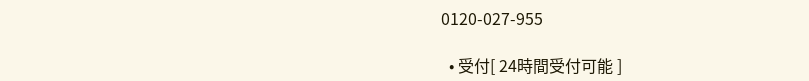0120-027-955

  • 受付[ 24時間受付可能 ]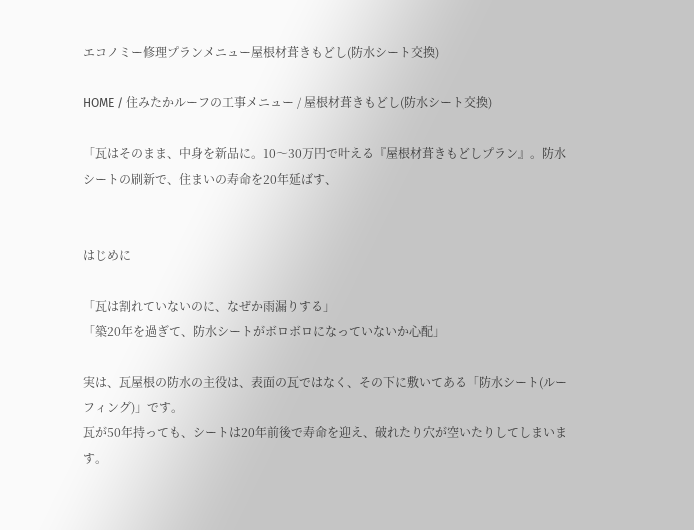エコノミー修理プランメニュー屋根材葺きもどし(防水シート交換)

HOME / 住みたかルーフの工事メニュー / 屋根材葺きもどし(防水シート交換)

「瓦はそのまま、中身を新品に。10〜30万円で叶える『屋根材葺きもどしプラン』。防水シートの刷新で、住まいの寿命を20年延ばす、


はじめに

「瓦は割れていないのに、なぜか雨漏りする」
「築20年を過ぎて、防水シートがボロボロになっていないか心配」

実は、瓦屋根の防水の主役は、表面の瓦ではなく、その下に敷いてある「防水シート(ルーフィング)」です。
瓦が50年持っても、シートは20年前後で寿命を迎え、破れたり穴が空いたりしてしまいます。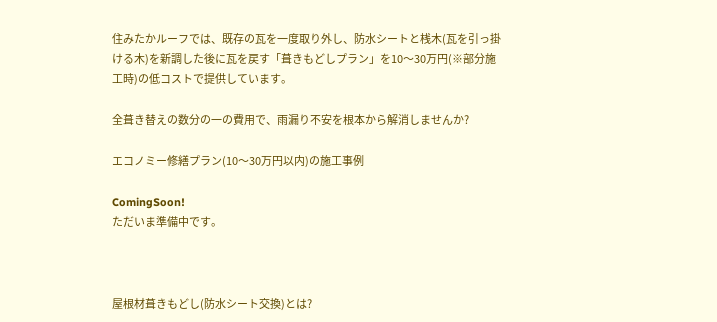住みたかルーフでは、既存の瓦を一度取り外し、防水シートと桟木(瓦を引っ掛ける木)を新調した後に瓦を戻す「葺きもどしプラン」を10〜30万円(※部分施工時)の低コストで提供しています。

全葺き替えの数分の一の費用で、雨漏り不安を根本から解消しませんか?

エコノミー修繕プラン(10〜30万円以内)の施工事例

ComingSoon!
ただいま準備中です。



屋根材葺きもどし(防水シート交換)とは?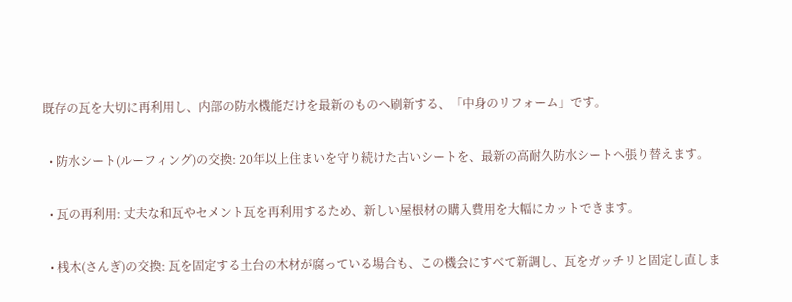既存の瓦を大切に再利用し、内部の防水機能だけを最新のものへ刷新する、「中身のリフォーム」です。

  • 防水シート(ルーフィング)の交換: 20年以上住まいを守り続けた古いシートを、最新の高耐久防水シートへ張り替えます。

  • 瓦の再利用: 丈夫な和瓦やセメント瓦を再利用するため、新しい屋根材の購入費用を大幅にカットできます。

  • 桟木(さんぎ)の交換: 瓦を固定する土台の木材が腐っている場合も、この機会にすべて新調し、瓦をガッチリと固定し直しま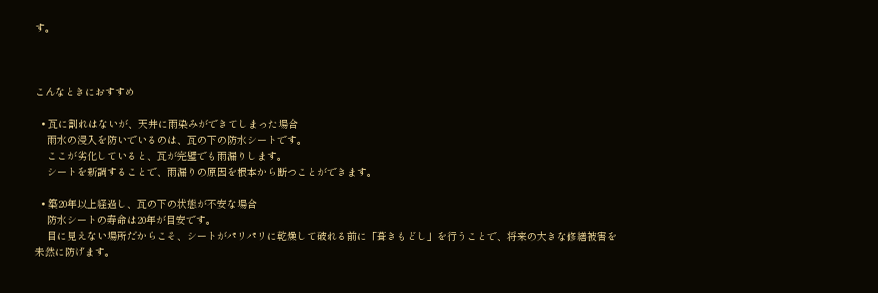す。



こんなときにおすすめ

  • 瓦に割れはないが、天井に雨染みができてしまった場合
    雨水の浸入を防いでいるのは、瓦の下の防水シートです。
    ここが劣化していると、瓦が完璧でも雨漏りします。
    シートを新調することで、雨漏りの原因を根本から断つことができます。

  • 築20年以上経過し、瓦の下の状態が不安な場合
    防水シートの寿命は20年が目安です。
    目に見えない場所だからこそ、シートがパリパリに乾燥して破れる前に「葺きもどし」を行うことで、将来の大きな修繕被害を未然に防げます。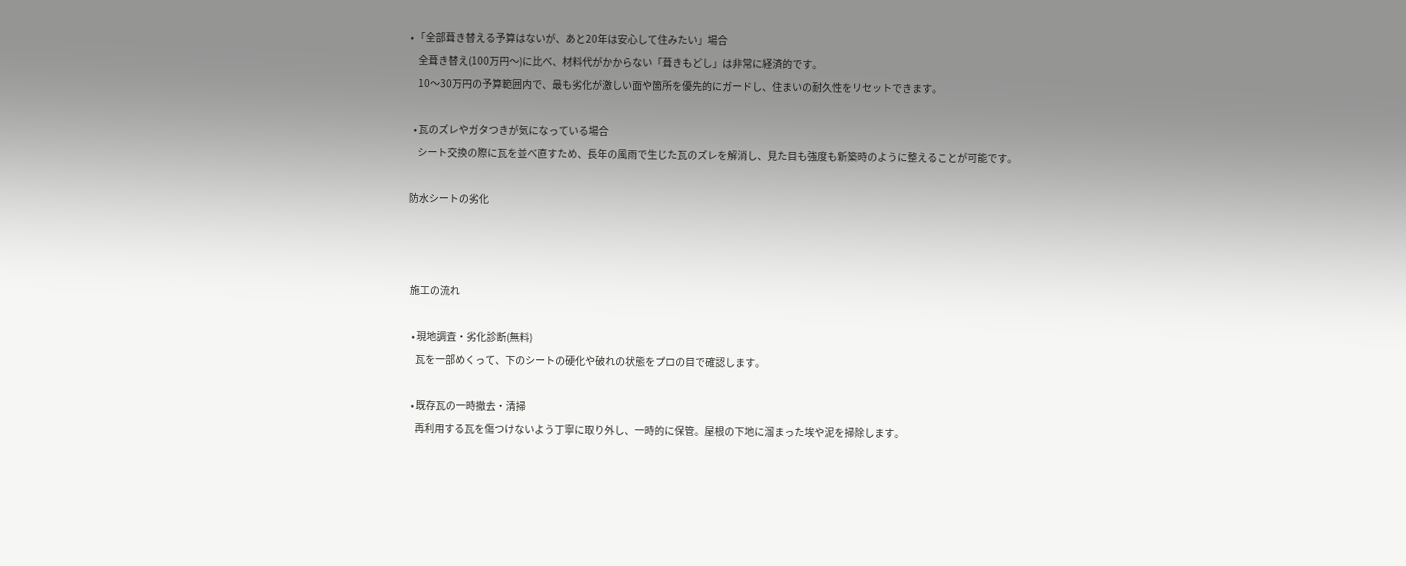• 「全部葺き替える予算はないが、あと20年は安心して住みたい」場合
    全葺き替え(100万円〜)に比べ、材料代がかからない「葺きもどし」は非常に経済的です。
    10〜30万円の予算範囲内で、最も劣化が激しい面や箇所を優先的にガードし、住まいの耐久性をリセットできます。

  • 瓦のズレやガタつきが気になっている場合
    シート交換の際に瓦を並べ直すため、長年の風雨で生じた瓦のズレを解消し、見た目も強度も新築時のように整えることが可能です。

防水シートの劣化



 施工の流れ

  • 現地調査・劣化診断(無料)
    瓦を一部めくって、下のシートの硬化や破れの状態をプロの目で確認します。

  • 既存瓦の一時撤去・清掃
    再利用する瓦を傷つけないよう丁寧に取り外し、一時的に保管。屋根の下地に溜まった埃や泥を掃除します。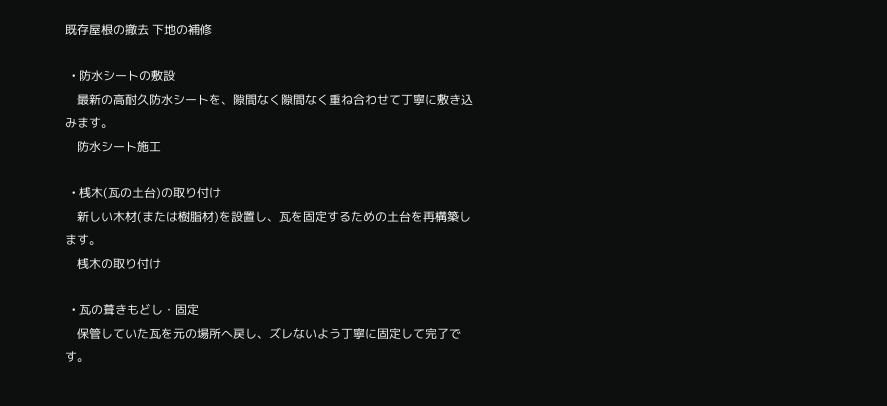既存屋根の撤去 下地の補修

  • 防水シートの敷設
    最新の高耐久防水シートを、隙間なく隙間なく重ね合わせて丁寧に敷き込みます。
    防水シート施工

  • 桟木(瓦の土台)の取り付け
    新しい木材(または樹脂材)を設置し、瓦を固定するための土台を再構築します。
    桟木の取り付け

  • 瓦の葺きもどし・固定
    保管していた瓦を元の場所へ戻し、ズレないよう丁寧に固定して完了です。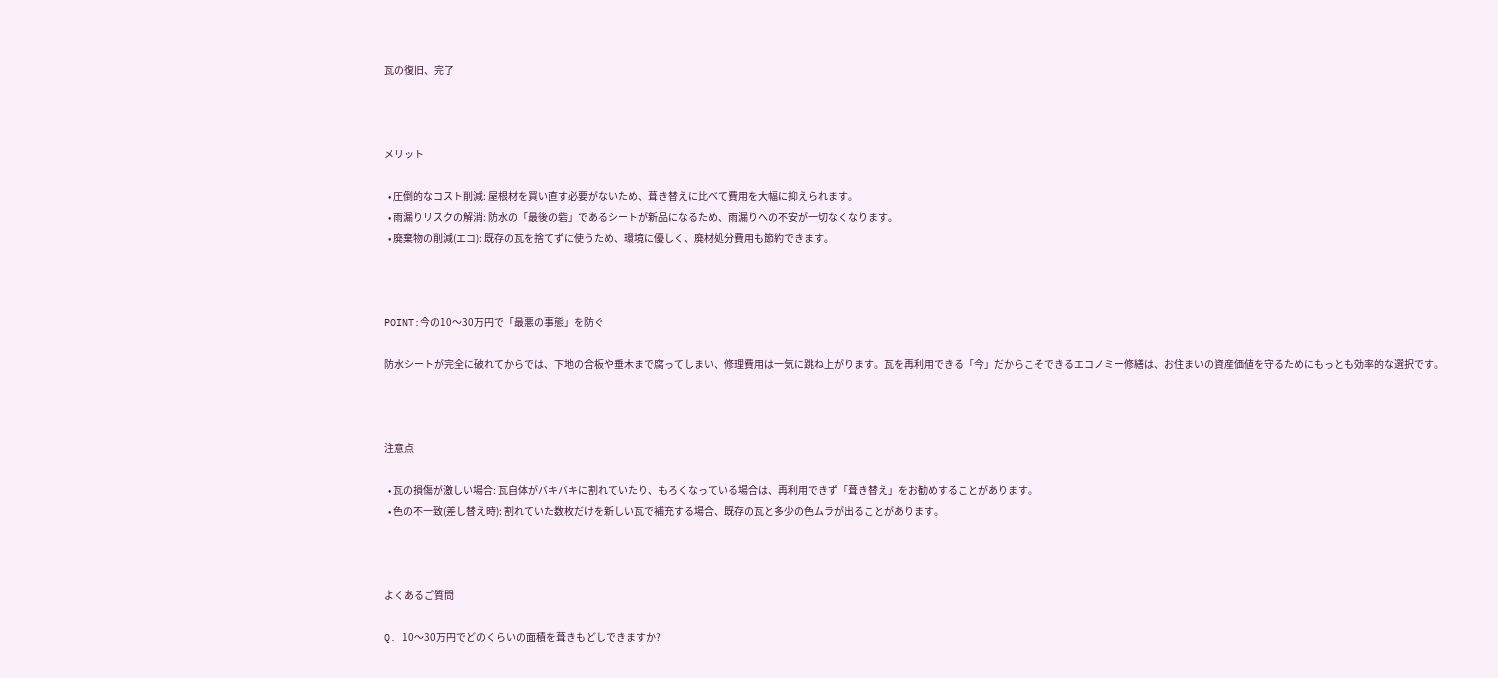瓦の復旧、完了



メリット

  • 圧倒的なコスト削減: 屋根材を買い直す必要がないため、葺き替えに比べて費用を大幅に抑えられます。
  • 雨漏りリスクの解消: 防水の「最後の砦」であるシートが新品になるため、雨漏りへの不安が一切なくなります。
  • 廃棄物の削減(エコ): 既存の瓦を捨てずに使うため、環境に優しく、廃材処分費用も節約できます。



POINT:今の10〜30万円で「最悪の事態」を防ぐ

防水シートが完全に破れてからでは、下地の合板や垂木まで腐ってしまい、修理費用は一気に跳ね上がります。瓦を再利用できる「今」だからこそできるエコノミー修繕は、お住まいの資産価値を守るためにもっとも効率的な選択です。



注意点

  • 瓦の損傷が激しい場合: 瓦自体がバキバキに割れていたり、もろくなっている場合は、再利用できず「葺き替え」をお勧めすることがあります。
  • 色の不一致(差し替え時): 割れていた数枚だけを新しい瓦で補充する場合、既存の瓦と多少の色ムラが出ることがあります。



よくあるご質問

Q. 10〜30万円でどのくらいの面積を葺きもどしできますか?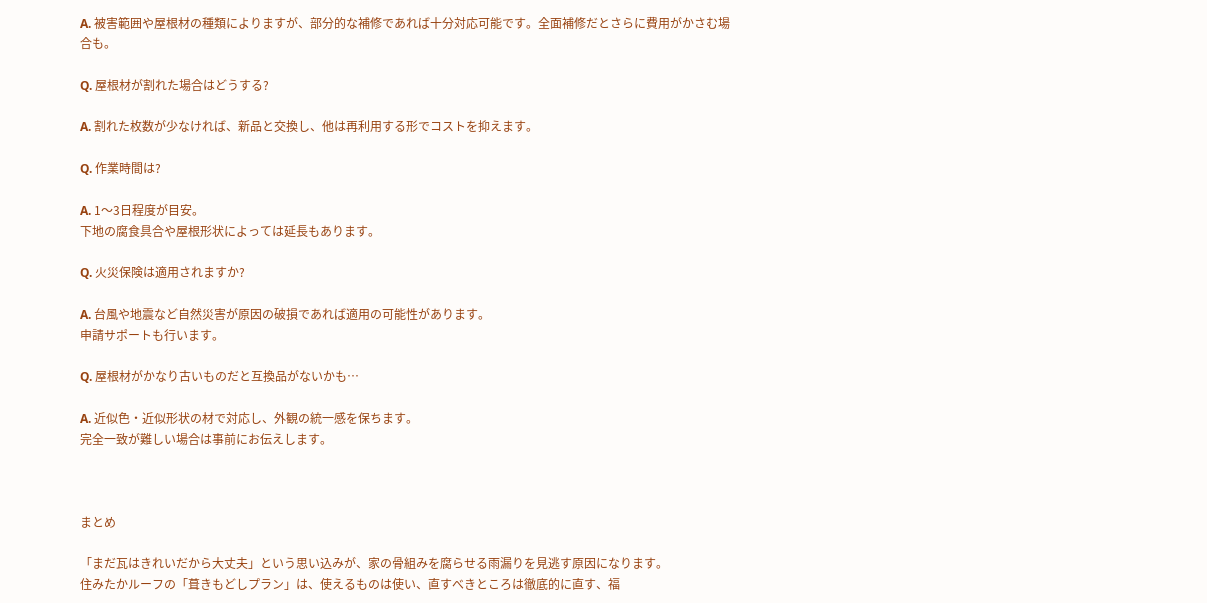A. 被害範囲や屋根材の種類によりますが、部分的な補修であれば十分対応可能です。全面補修だとさらに費用がかさむ場合も。

Q. 屋根材が割れた場合はどうする?

A. 割れた枚数が少なければ、新品と交換し、他は再利用する形でコストを抑えます。

Q. 作業時間は?

A. 1〜3日程度が目安。
下地の腐食具合や屋根形状によっては延長もあります。

Q. 火災保険は適用されますか?

A. 台風や地震など自然災害が原因の破損であれば適用の可能性があります。
申請サポートも行います。

Q. 屋根材がかなり古いものだと互換品がないかも…

A. 近似色・近似形状の材で対応し、外観の統一感を保ちます。
完全一致が難しい場合は事前にお伝えします。



まとめ

「まだ瓦はきれいだから大丈夫」という思い込みが、家の骨組みを腐らせる雨漏りを見逃す原因になります。
住みたかルーフの「葺きもどしプラン」は、使えるものは使い、直すべきところは徹底的に直す、福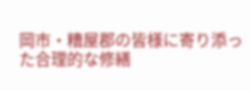岡市・糟屋郡の皆様に寄り添った合理的な修繕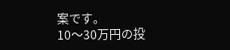案です。
10〜30万円の投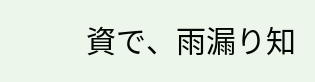資で、雨漏り知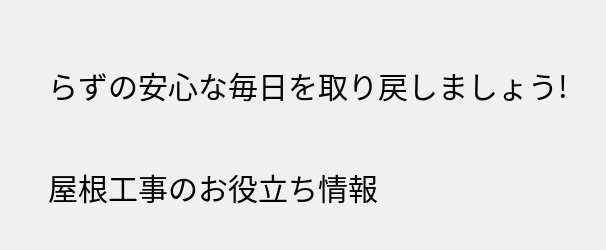らずの安心な毎日を取り戻しましょう!

屋根工事のお役立ち情報